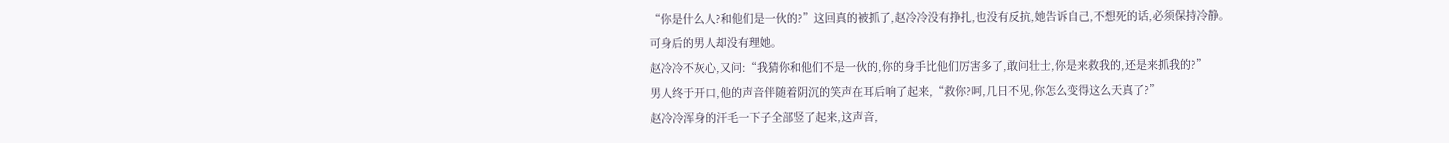“你是什么人?和他们是一伙的?”这回真的被抓了,赵冷冷没有挣扎,也没有反抗,她告诉自己,不想死的话,必须保持冷静。
可身后的男人却没有理她。
赵冷冷不灰心,又问:“我猜你和他们不是一伙的,你的身手比他们厉害多了,敢问壮士,你是来救我的,还是来抓我的?”
男人终于开口,他的声音伴随着阴沉的笑声在耳后响了起来,“救你?呵,几日不见,你怎么变得这么天真了?”
赵冷冷浑身的汗毛一下子全部竖了起来,这声音,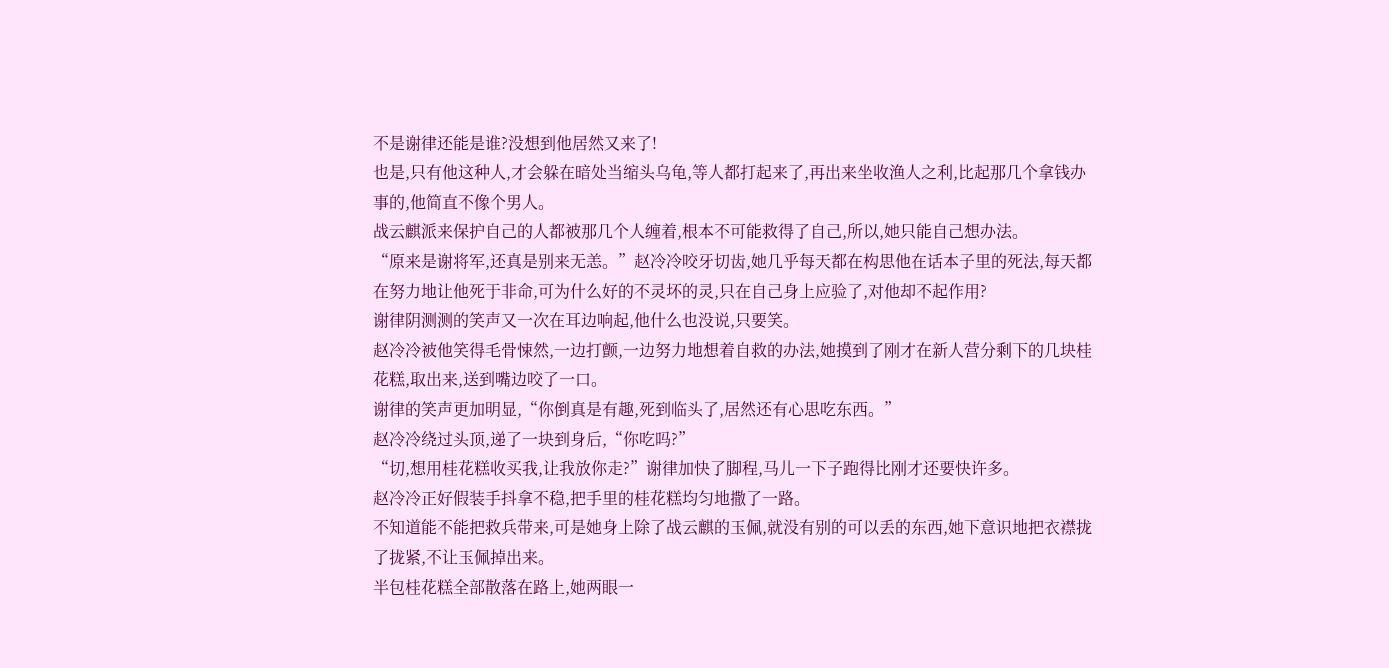不是谢律还能是谁?没想到他居然又来了!
也是,只有他这种人,才会躲在暗处当缩头乌龟,等人都打起来了,再出来坐收渔人之利,比起那几个拿钱办事的,他简直不像个男人。
战云麒派来保护自己的人都被那几个人缠着,根本不可能救得了自己,所以,她只能自己想办法。
“原来是谢将军,还真是别来无恙。”赵冷冷咬牙切齿,她几乎每天都在构思他在话本子里的死法,每天都在努力地让他死于非命,可为什么好的不灵坏的灵,只在自己身上应验了,对他却不起作用?
谢律阴测测的笑声又一次在耳边响起,他什么也没说,只要笑。
赵冷冷被他笑得毛骨悚然,一边打颤,一边努力地想着自救的办法,她摸到了刚才在新人营分剩下的几块桂花糕,取出来,送到嘴边咬了一口。
谢律的笑声更加明显,“你倒真是有趣,死到临头了,居然还有心思吃东西。”
赵冷冷绕过头顶,递了一块到身后,“你吃吗?”
“切,想用桂花糕收买我,让我放你走?”谢律加快了脚程,马儿一下子跑得比刚才还要快许多。
赵冷冷正好假装手抖拿不稳,把手里的桂花糕均匀地撒了一路。
不知道能不能把救兵带来,可是她身上除了战云麒的玉佩,就没有别的可以丢的东西,她下意识地把衣襟拢了拢紧,不让玉佩掉出来。
半包桂花糕全部散落在路上,她两眼一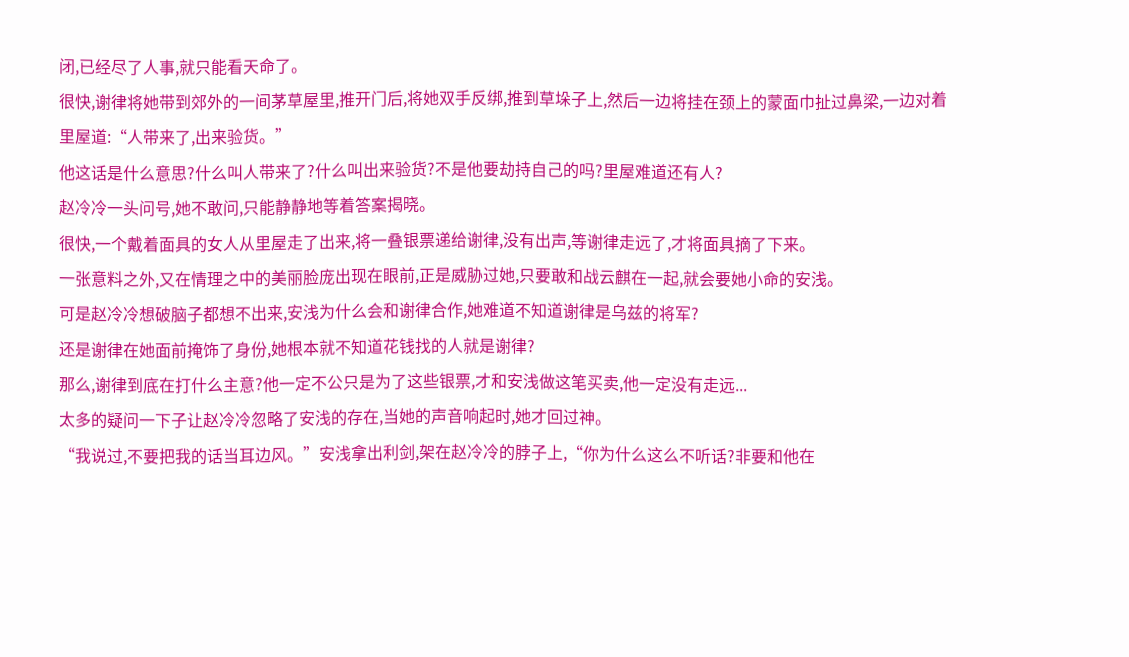闭,已经尽了人事,就只能看天命了。
很快,谢律将她带到郊外的一间茅草屋里,推开门后,将她双手反绑,推到草垛子上,然后一边将挂在颈上的蒙面巾扯过鼻梁,一边对着里屋道:“人带来了,出来验货。”
他这话是什么意思?什么叫人带来了?什么叫出来验货?不是他要劫持自己的吗?里屋难道还有人?
赵冷冷一头问号,她不敢问,只能静静地等着答案揭晓。
很快,一个戴着面具的女人从里屋走了出来,将一叠银票递给谢律,没有出声,等谢律走远了,才将面具摘了下来。
一张意料之外,又在情理之中的美丽脸庞出现在眼前,正是威胁过她,只要敢和战云麒在一起,就会要她小命的安浅。
可是赵冷冷想破脑子都想不出来,安浅为什么会和谢律合作,她难道不知道谢律是乌兹的将军?
还是谢律在她面前掩饰了身份,她根本就不知道花钱找的人就是谢律?
那么,谢律到底在打什么主意?他一定不公只是为了这些银票,才和安浅做这笔买卖,他一定没有走远...
太多的疑问一下子让赵冷冷忽略了安浅的存在,当她的声音响起时,她才回过神。
“我说过,不要把我的话当耳边风。”安浅拿出利剑,架在赵冷冷的脖子上,“你为什么这么不听话?非要和他在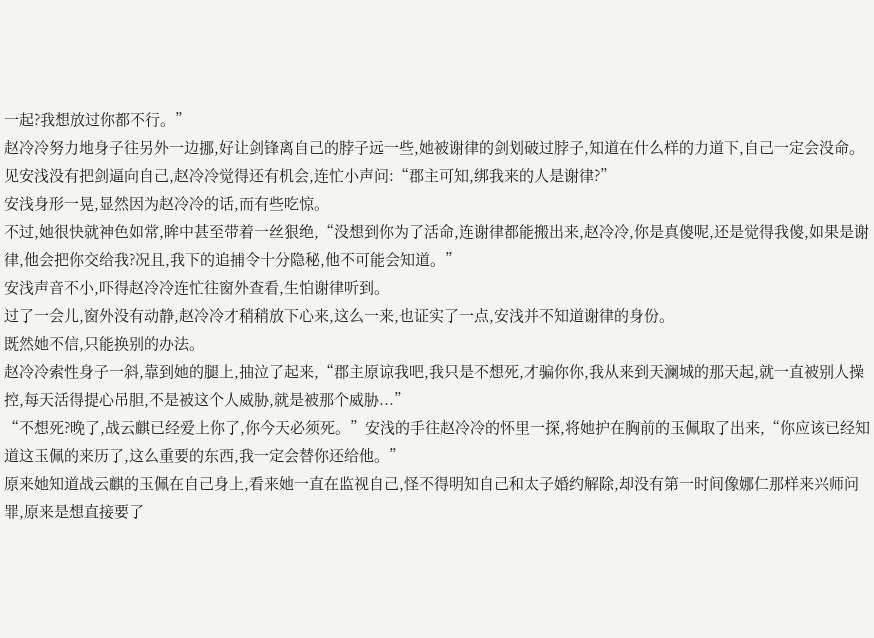一起?我想放过你都不行。”
赵冷冷努力地身子往另外一边挪,好让剑锋离自己的脖子远一些,她被谢律的剑划破过脖子,知道在什么样的力道下,自己一定会没命。
见安浅没有把剑逼向自己,赵冷冷觉得还有机会,连忙小声问:“郡主可知,绑我来的人是谢律?”
安浅身形一晃,显然因为赵冷冷的话,而有些吃惊。
不过,她很快就神色如常,眸中甚至带着一丝狠绝,“没想到你为了活命,连谢律都能搬出来,赵冷冷,你是真傻呢,还是觉得我傻,如果是谢律,他会把你交给我?况且,我下的追捕令十分隐秘,他不可能会知道。”
安浅声音不小,吓得赵冷冷连忙往窗外查看,生怕谢律听到。
过了一会儿,窗外没有动静,赵冷冷才稍稍放下心来,这么一来,也证实了一点,安浅并不知道谢律的身份。
既然她不信,只能换别的办法。
赵冷冷索性身子一斜,靠到她的腿上,抽泣了起来,“郡主原谅我吧,我只是不想死,才骗你你,我从来到天澜城的那天起,就一直被别人操控,每天活得提心吊胆,不是被这个人威胁,就是被那个威胁...”
“不想死?晚了,战云麒已经爱上你了,你今天必须死。”安浅的手往赵冷冷的怀里一探,将她护在胸前的玉佩取了出来,“你应该已经知道这玉佩的来历了,这么重要的东西,我一定会替你还给他。”
原来她知道战云麒的玉佩在自己身上,看来她一直在监视自己,怪不得明知自己和太子婚约解除,却没有第一时间像娜仁那样来兴师问罪,原来是想直接要了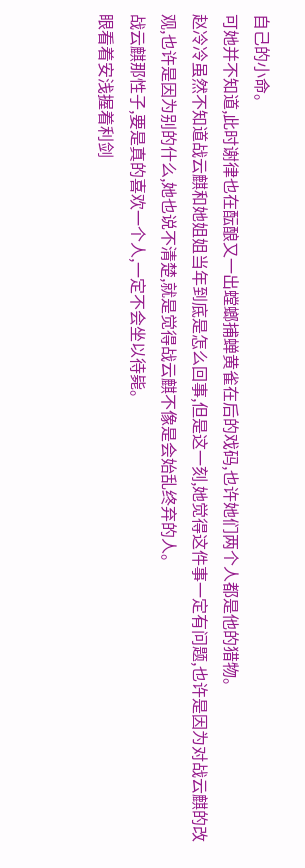自己的小命。
可她并不知道,此时谢律也在酝酿又一出螳螂捕蝉黄雀在后的戏码,也许她们两个人都是他的猎物。
赵冷冷虽然不知道战云麒和她姐姐当年到底是怎么回事,但是这一刻,她觉得这件事一定有问题,也许是因为对战云麒的改观,也许是因为别的什么,她也说不清楚,就是觉得战云麒不像是会始乱终弃的人。
战云麒那性子,要是真的喜欢一个人,一定不会坐以待毙。
眼看着安浅握着利剑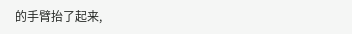的手臂抬了起来,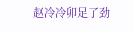赵冷冷卯足了劲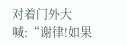对着门外大喊:“谢律!如果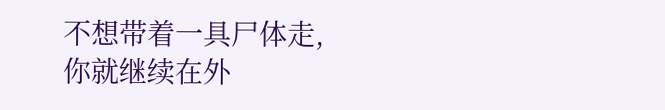不想带着一具尸体走,你就继续在外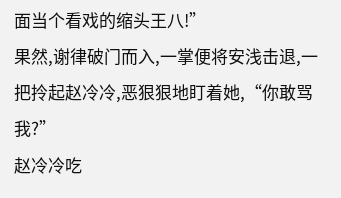面当个看戏的缩头王八!”
果然,谢律破门而入,一掌便将安浅击退,一把拎起赵冷冷,恶狠狠地盯着她,“你敢骂我?”
赵冷冷吃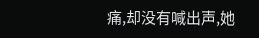痛,却没有喊出声,她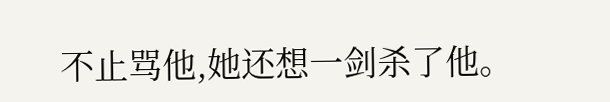不止骂他,她还想一剑杀了他。